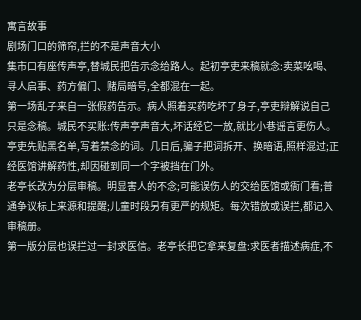寓言故事
剧场门口的筛帘,拦的不是声音大小
集市口有座传声亭,替城民把告示念给路人。起初亭吏来稿就念:卖菜吆喝、寻人启事、药方偏门、赌局暗号,全都混在一起。
第一场乱子来自一张假药告示。病人照着买药吃坏了身子,亭吏辩解说自己只是念稿。城民不买账:传声亭声音大,坏话经它一放,就比小巷谣言更伤人。
亭吏先贴黑名单,写着禁念的词。几日后,骗子把词拆开、换暗语,照样混过;正经医馆讲解药性,却因碰到同一个字被挡在门外。
老亭长改为分层审稿。明显害人的不念;可能误伤人的交给医馆或衙门看;普通争议标上来源和提醒;儿童时段另有更严的规矩。每次错放或误拦,都记入审稿册。
第一版分层也误拦过一封求医信。老亭长把它拿来复盘:求医者描述病症,不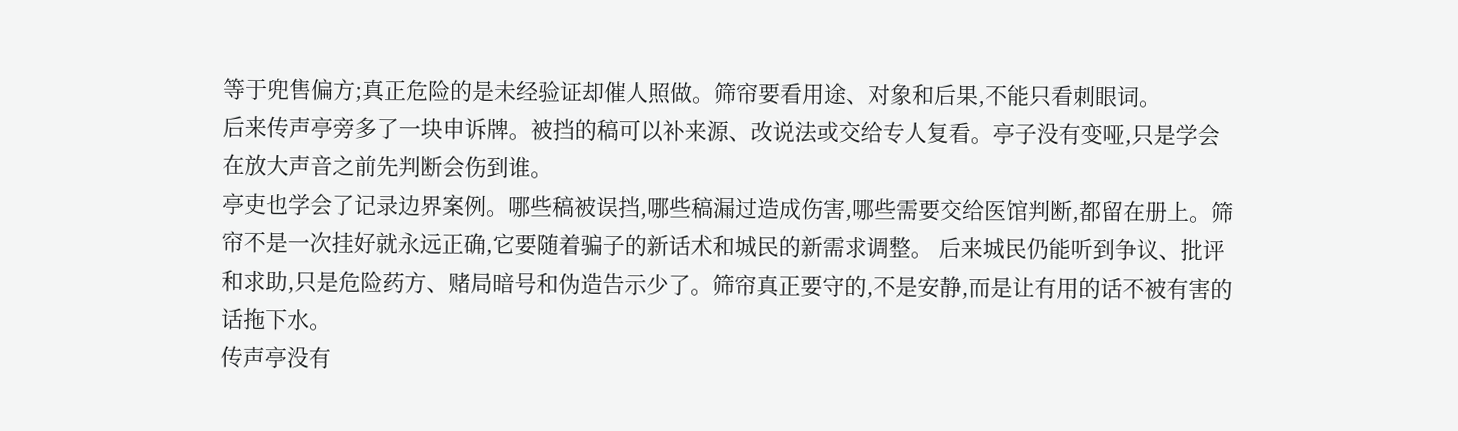等于兜售偏方;真正危险的是未经验证却催人照做。筛帘要看用途、对象和后果,不能只看刺眼词。
后来传声亭旁多了一块申诉牌。被挡的稿可以补来源、改说法或交给专人复看。亭子没有变哑,只是学会在放大声音之前先判断会伤到谁。
亭吏也学会了记录边界案例。哪些稿被误挡,哪些稿漏过造成伤害,哪些需要交给医馆判断,都留在册上。筛帘不是一次挂好就永远正确,它要随着骗子的新话术和城民的新需求调整。 后来城民仍能听到争议、批评和求助,只是危险药方、赌局暗号和伪造告示少了。筛帘真正要守的,不是安静,而是让有用的话不被有害的话拖下水。
传声亭没有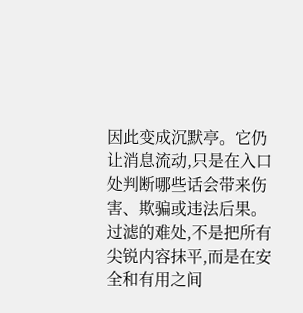因此变成沉默亭。它仍让消息流动,只是在入口处判断哪些话会带来伤害、欺骗或违法后果。过滤的难处,不是把所有尖锐内容抹平,而是在安全和有用之间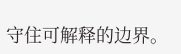守住可解释的边界。